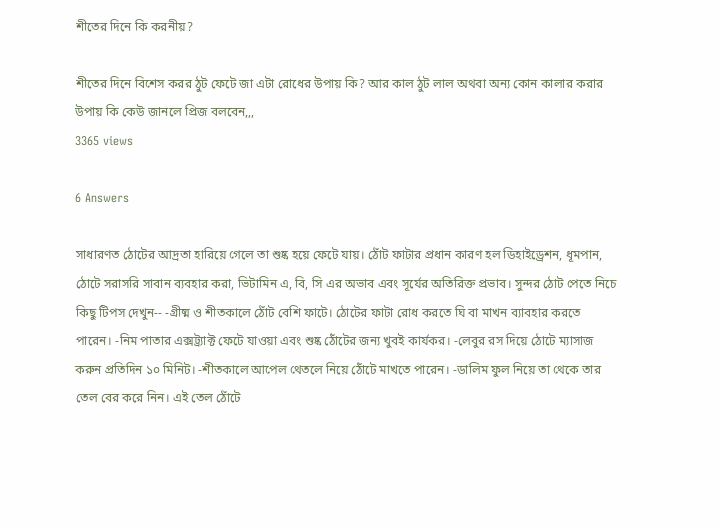শীতের দিনে কি করনীয়?

শীতের দিনে বিশেস করর ঠুট ফেটে জা এটা রোধের উপায় কি? আর কাল ঠুট লাল অথবা অন্য কোন কালার করার উপায় কি কেউ জানলে প্রিজ বলবেন,,,
3365 views

6 Answers

সাধারণত ঠোটের আদ্রতা হারিয়ে গেলে তা শুষ্ক হয়ে ফেটে যায়। ঠোঁট ফাটার প্রধান কারণ হল ডিহাইড্রেশন, ধূমপান, ঠোটে সরাসরি সাবান ব্যবহার করা, ভিটামিন এ, বি, সি এর অভাব এবং সূর্যের অতিরিক্ত প্রভাব। সুন্দর ঠোট পেতে নিচে কিছু টিপস দেখুন-- -গ্রীষ্ম ও শীতকালে ঠোঁট বেশি ফাটে। ঠোটের ফাটা রোধ করতে ঘি বা মাখন ব্যাবহার করতে পারেন। -নিম পাতার এক্সট্র্যাক্ট ফেটে যাওয়া এবং শুষ্ক ঠোঁটের জন্য খুবই কার্যকর। -লেবুর রস দিয়ে ঠোটে ম্যাসাজ করুন প্রতিদিন ১০ মিনিট। -শীতকালে আপেল থেতলে নিয়ে ঠোঁটে মাখতে পারেন। -ডালিম ফুল নিয়ে তা থেকে তার তেল বের করে নিন। এই তেল ঠোঁটে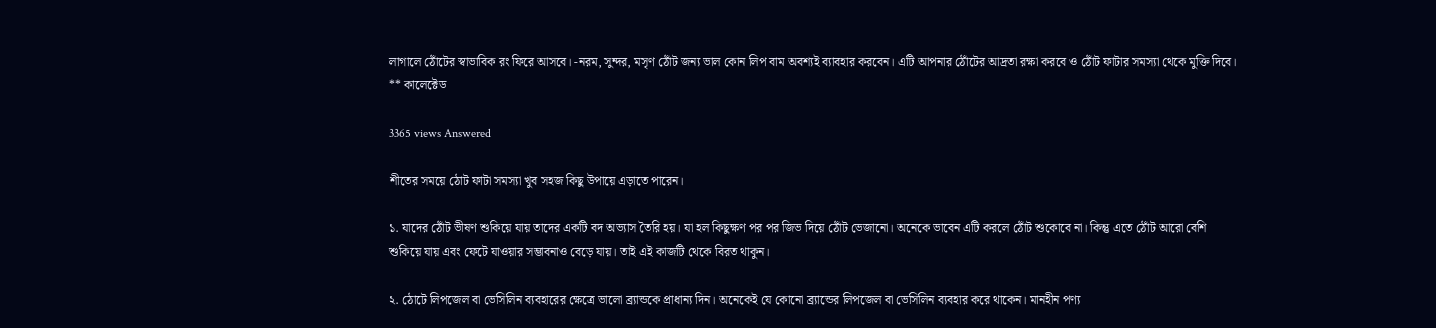লাগালে ঠোঁটের স্বাভাবিক রং ফিরে আসবে। -নরম, সুন্দর, মসৃণ ঠোঁট জন্য ভাল কোন লিপ বাম অবশ্যই ব্যাবহার করবেন। এটি আপনার ঠোঁটের আদ্রতা রক্ষা করবে ও ঠোঁট ফাটার সমস্যা থেকে মুক্তি দিবে। ** কালেক্টেড

3365 views Answered

শীতের সময়ে ঠোট ফাটা সমস্যা খুব সহজ কিছু উপায়ে এড়াতে পারেন।

১. যাদের ঠোঁট ভীষণ শুকিয়ে যায় তাদের একটি বদ অভ্যাস তৈরি হয়। যা হল কিছুক্ষণ পর পর জিভ দিয়ে ঠোঁট ভেজানো। অনেকে ভাবেন এটি করলে ঠোঁট শুকোবে না। কিন্তু এতে ঠোঁট আরো বেশি শুকিয়ে যায় এবং ফেটে যাওয়ার সম্ভাবনাও বেড়ে যায়। তাই এই কাজটি থেকে বিরত থাকুন।

২. ঠোটে লিপজেল বা ভেসিলিন ব্যবহারের ক্ষেত্রে ভালো ব্র্যান্ডকে প্রাধান্য দিন। অনেকেই যে কোনো ব্র্যান্ডের লিপজেল বা ভেসিলিন ব্যবহার করে থাকেন। মানহীন পণ্য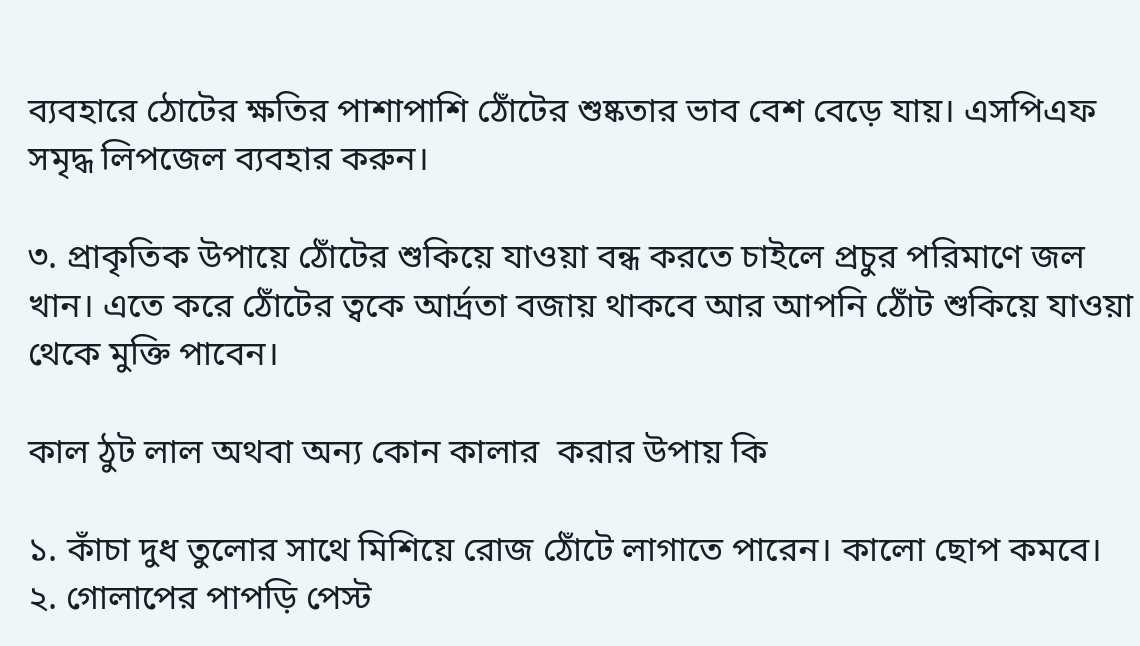ব্যবহারে ঠোটের ক্ষতির পাশাপাশি ঠোঁটের শুষ্কতার ভাব বেশ বেড়ে যায়। এসপিএফ সমৃদ্ধ লিপজেল ব্যবহার করুন।

৩. প্রাকৃতিক উপায়ে ঠোঁটের শুকিয়ে যাওয়া বন্ধ করতে চাইলে প্রচুর পরিমাণে জল খান। এতে করে ঠোঁটের ত্বকে আর্দ্রতা বজায় থাকবে আর আপনি ঠোঁট শুকিয়ে যাওয়া থেকে মুক্তি পাবেন।

কাল ঠুট লাল অথবা অন্য কোন কালার  করার উপায় কি

১. কাঁচা দুধ তুলোর সাথে মিশিয়ে রোজ ঠোঁটে লাগাতে পারেন। কালো ছোপ কমবে।
২. গোলাপের পাপড়ি পেস্ট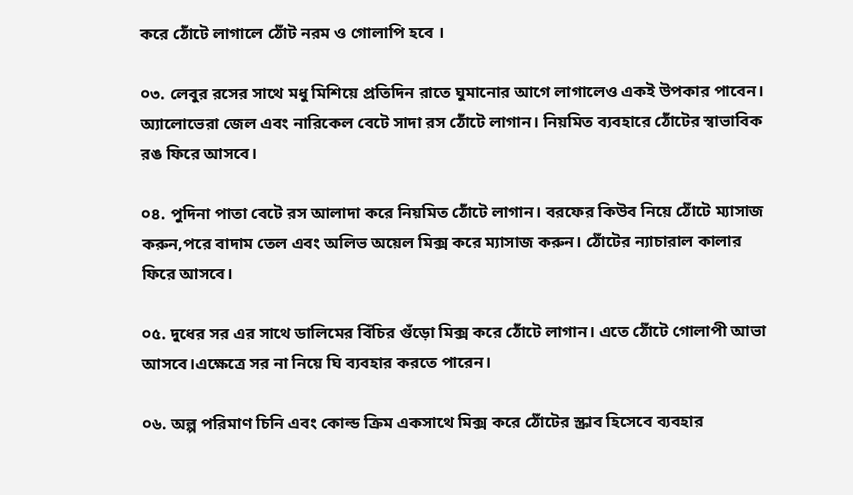করে ঠোঁটে লাগালে ঠোঁট নরম ও গোলাপি হবে ।

০৩. লেবুর রসের সাথে মধু মিশিয়ে প্রতিদিন রাতে ঘুমানোর আগে লাগালেও একই উপকার পাবেন। অ্যালোভেরা জেল এবং নারিকেল বেটে সাদা রস ঠোঁটে লাগান। নিয়মিত ব্যবহারে ঠোঁটের স্বাভাবিক রঙ ফিরে আসবে।

০৪. পুদিনা পাতা বেটে রস আলাদা করে নিয়মিত ঠোঁটে লাগান। বরফের কিউব নিয়ে ঠোঁটে ম্যাসাজ করুন,পরে বাদাম তেল এবং অলিভ অয়েল মিক্স করে ম্যাসাজ করুন। ঠোঁটের ন্যাচারাল কালার ফিরে আসবে।

০৫. দুধের সর এর সাথে ডালিমের বিঁচির গুঁড়ো মিক্স করে ঠোঁটে লাগান। এতে ঠোঁটে গোলাপী আভা আসবে।এক্ষেত্রে সর না নিয়ে ঘি ব্যবহার করতে পারেন।

০৬. অল্প পরিমাণ চিনি এবং কোল্ড ক্রিম একসাথে মিক্স করে ঠোঁটের স্ক্রাব হিসেবে ব্যবহার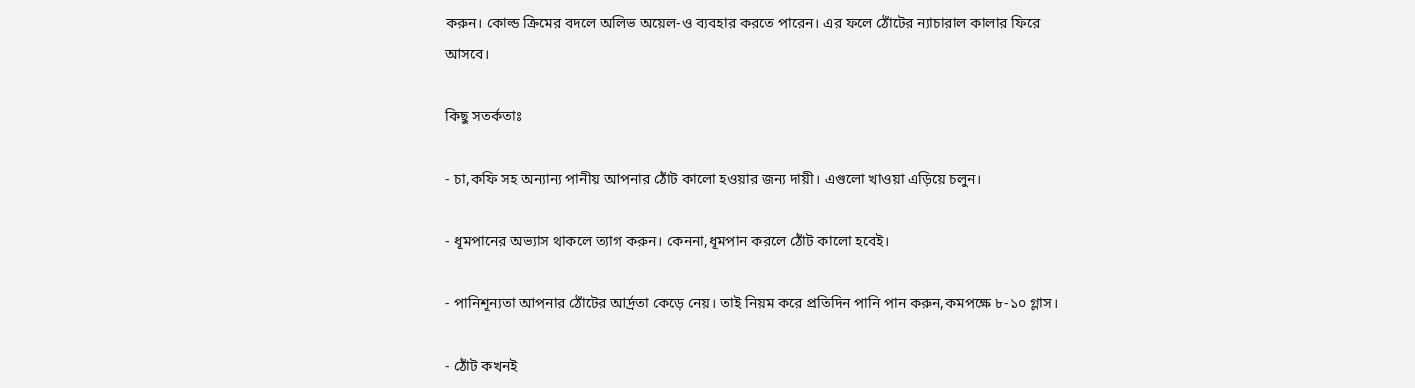করুন। কোল্ড ক্রিমের বদলে অলিভ অয়েল-ও ব্যবহার করতে পারেন। এর ফলে ঠোঁটের ন্যাচারাল কালার ফিরে আসবে।

কিছু সতর্কতাঃ

- চা,কফি সহ অন্যান্য পানীয় আপনার ঠোঁট কালো হওয়ার জন্য দায়ী। এগুলো খাওয়া এড়িয়ে চলুন।

- ধূমপানের অভ্যাস থাকলে ত্যাগ করুন। কেননা,ধূমপান করলে ঠোঁট কালো হবেই।

- পানিশূন্যতা আপনার ঠোঁটের আর্দ্রতা কেড়ে নেয়। তাই নিয়ম করে প্রতিদিন পানি পান করুন,কমপক্ষে ৮-১০ গ্লাস।

- ঠোঁট কখনই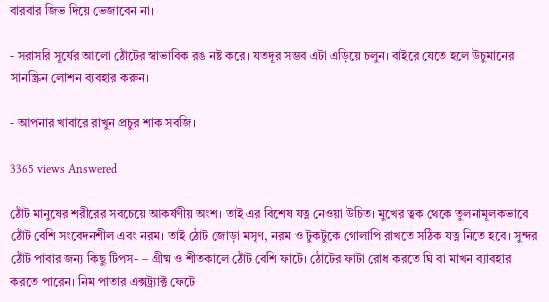বারবার জিভ দিয়ে ভেজাবেন না।

- সরাসরি সূর্যের আলো ঠোঁটের স্বাভাবিক রঙ নষ্ট করে। যতদূর সম্ভব এটা এড়িয়ে চলুন। বাইরে যেতে হলে উচুমানের সানস্ক্রিন লোশন ব্যবহার করুন।

- আপনার খাবারে রাখুন প্রচুর শাক সবজি।

3365 views Answered

ঠোঁট মানুষের শরীরের সবচেয়ে আকর্ষণীয় অংশ। তাই এর বিশেষ যত্ন নেওয়া উচিত। মুখের ত্বক থেকে তুলনামূলকভাবে ঠোঁট বেশি সংবেদনশীল এবং নরম। তাই ঠোট জোড়া মসৃণ, নরম ও টুকটুকে গোলাপি রাখতে সঠিক যত্ন নিতে হবে। সুন্দর ঠোঁট পাবার জন্য কিছু টিপস- – গ্রীষ্ম ও শীতকালে ঠোঁট বেশি ফাটে। ঠোটের ফাটা রোধ করতে ঘি বা মাখন ব্যাবহার করতে পারেন। নিম পাতার এক্সট্র্যাক্ট ফেটে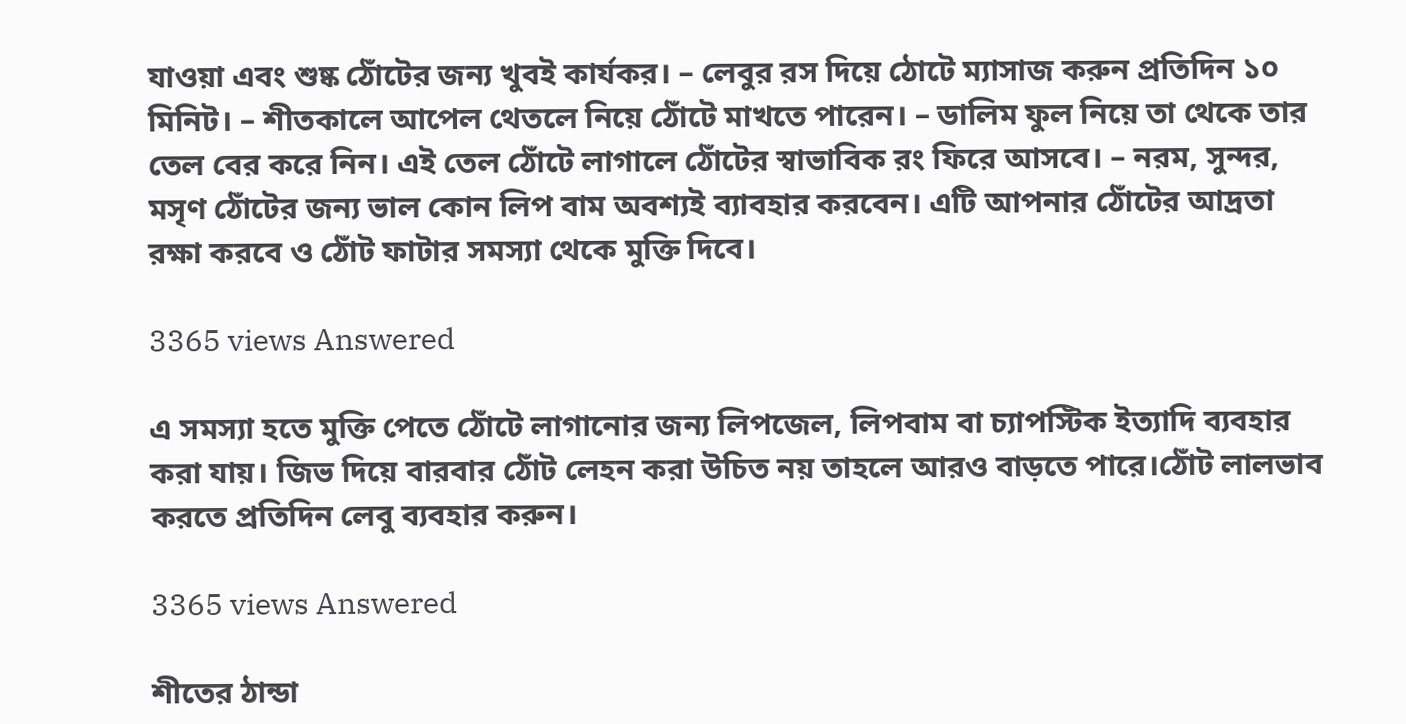যাওয়া এবং শুষ্ক ঠোঁটের জন্য খুবই কার্যকর। – লেবুর রস দিয়ে ঠোটে ম্যাসাজ করুন প্রতিদিন ১০ মিনিট। – শীতকালে আপেল থেতলে নিয়ে ঠোঁটে মাখতে পারেন। – ডালিম ফুল নিয়ে তা থেকে তার তেল বের করে নিন। এই তেল ঠোঁটে লাগালে ঠোঁটের স্বাভাবিক রং ফিরে আসবে। – নরম, সুন্দর, মসৃণ ঠোঁটের জন্য ভাল কোন লিপ বাম অবশ্যই ব্যাবহার করবেন। এটি আপনার ঠোঁটের আদ্রতা রক্ষা করবে ও ঠোঁট ফাটার সমস্যা থেকে মুক্তি দিবে।

3365 views Answered

এ সমস্যা হতে মুক্তি পেতে ঠোঁটে লাগানোর জন্য লিপজেল, লিপবাম বা চ্যাপস্টিক ইত্যাদি ব্যবহার করা যায়। জিভ দিয়ে বারবার ঠোঁট লেহন করা উচিত নয় তাহলে আরও বাড়তে পারে।ঠোঁট লালভাব করতে প্রতিদিন লেবু ব্যবহার করুন।

3365 views Answered

শীতের ঠান্ডা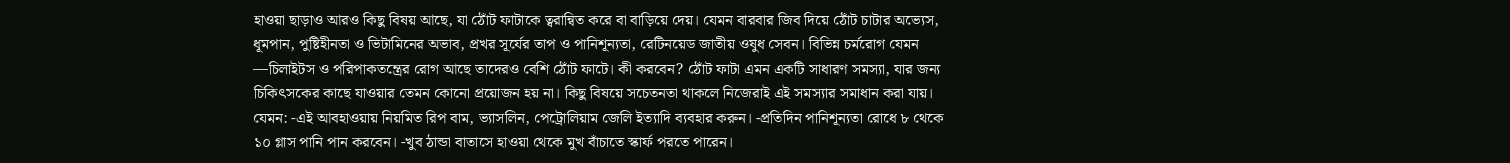হাওয়া ছাড়াও আরও কিছু বিষয় আছে, যা ঠোঁট ফাটাকে ত্বরান্বিত করে বা বাড়িয়ে দেয়। যেমন বারবার জিব দিয়ে ঠোঁট চাটার অভ্যেস, ধূমপান, পুষ্টিহীনতা ও ভিটামিনের অভাব, প্রখর সূর্যের তাপ ও পানিশূন্যতা, রেটিনয়েড জাতীয় ওষুধ সেবন। বিভিন্ন চর্মরোগ যেমন —চিলাইটস ও পরিপাকতন্ত্রের রোগ আছে তাদেরও বেশি ঠোঁট ফাটে। কী করবেন? ঠোঁট ফাটা এমন একটি সাধারণ সমস্যা, যার জন্য চিকিৎসকের কাছে যাওয়ার তেমন কোনো প্রয়োজন হয় না। কিছু বিষয়ে সচেতনতা থাকলে নিজেরাই এই সমস্যার সমাধান করা যায়। যেমন: -এই আবহাওয়ায় নিয়মিত রিপ বাম, ভ্যাসলিন, পেট্রোলিয়াম জেলি ইত্যাদি ব্যবহার করুন। -প্রতিদিন পানিশূন্যতা রোধে ৮ থেকে ১০ গ্লাস পানি পান করবেন। -খুব ঠান্ডা বাতাসে হাওয়া থেকে মুখ বাঁচাতে স্কার্ফ পরতে পারেন।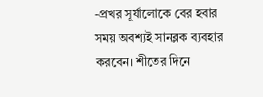-প্রখর সূর্যালোকে বের হবার সময় অবশ্যই সানব্লক ব্যবহার করবেন। শীতের দিনে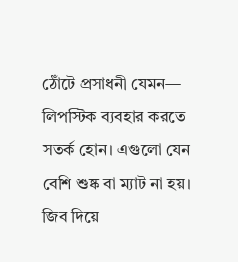ঠোঁটে প্রসাধনী যেমন— লিপস্টিক ব্যবহার করতে সতর্ক হোন। এগুলো যেন বেশি শুষ্ক বা ম্যাট না হয়। জিব দিয়ে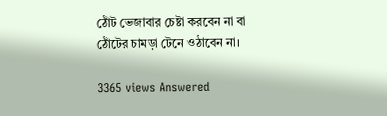ঠোঁট ভেজাবার চেষ্টা করবেন না বা ঠোঁটের চামড়া টেনে ওঠাবেন না।

3365 views Answered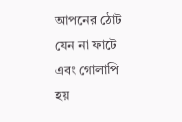আপনের ঠোট যেন না ফাটে এবং গোলাপি হয়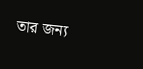তার জন্য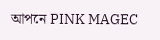আপনে PINK MAGEC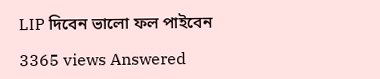LIP দিবেন ভালো ফল পাইবেন

3365 views Answered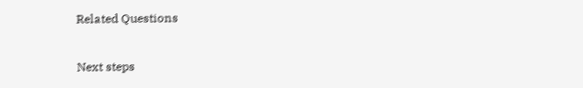Related Questions

Next steps